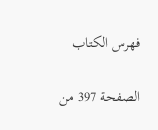فهرس الكتاب

الصفحة 397 من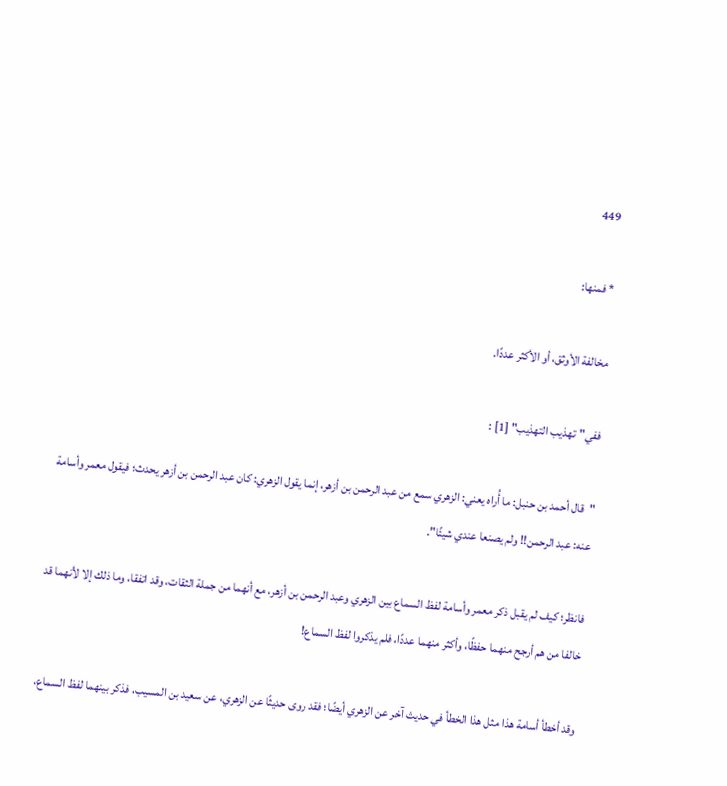449

* فمنها:

مخالفة الأوثق، أو الأكثر عددًا.

ففي"تهذيب التهذيب" [1] :

"قال أحمد بن حنبل: ما أُراه يعني: الزهري سمع من عبد الرحمن بن أزهر، إنما يقول الزهري: كان عبد الرحمن بن أزهر يحدث؛ فيقول معمر وأسامة عنه: عبد الرحمن!! ولم يصنعا عندي شيئًا".

فانظر؛ كيف لم يقبل ذكر معمر وأسامة لفظ السماع بين الزهري وعبد الرحمن بن أزهر، مع أنهما من جملة الثقات، وقد اتفقا، وما ذلك إلا لأنهما قد خالفا من هم أرجح منهما حفظًا، وأكثر منهما عددًا، فلم يذكروا لفظ السماع!

وقد أخطأ أسامة هذا مثل هذا الخطأ في حديث آخر عن الزهري أيضًا؛ فقد روى حديثًا عن الزهري، عن سعيد بن المسيب، فذكر بينهما لفظ السماع،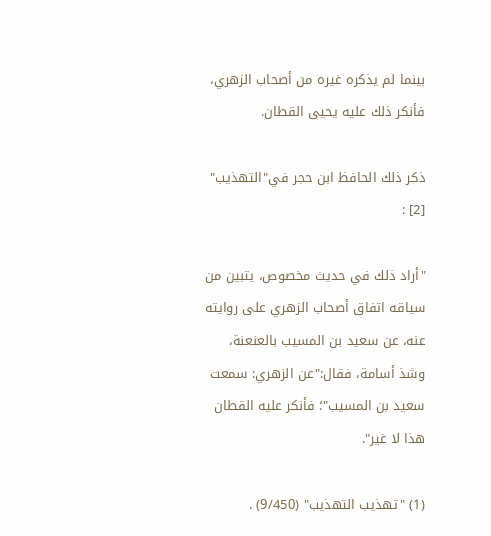بينما لم يذكره غيره من أصحاب الزهري، فأنكر ذلك عليه يحيى القطان.

ذكر ذلك الحافظ ابن حجر في"التهذيب" [2] :

"أراد ذلك في حديث مخصوص، يتبين من سياقه اتفاق أصحاب الزهري على روايته عنه، عن سعيد بن المسيب بالعنعنة، وشذ أسامة، فقال:"عن الزهري: سمعت سعيد بن المسيب"؛ فأنكر عليه القطان هذا لا غير".

(1) "تهذيب التهذيب" (9/450) .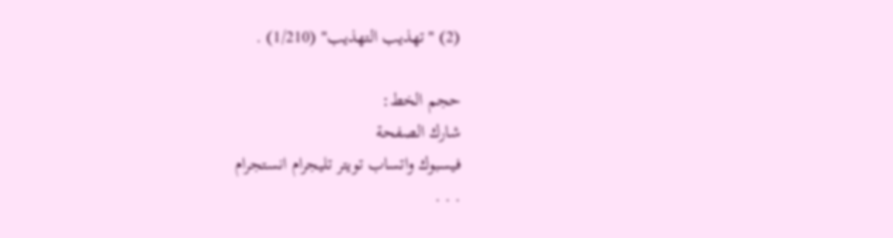(2) "تهذيب التهذيب" (1/210) .

حجم الخط:
شارك الصفحة
فيسبوك واتساب تويتر تليجرام انستجرام
. . .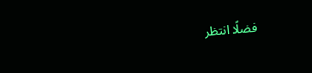فضلًا انتظر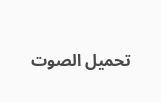تحميل الصوت